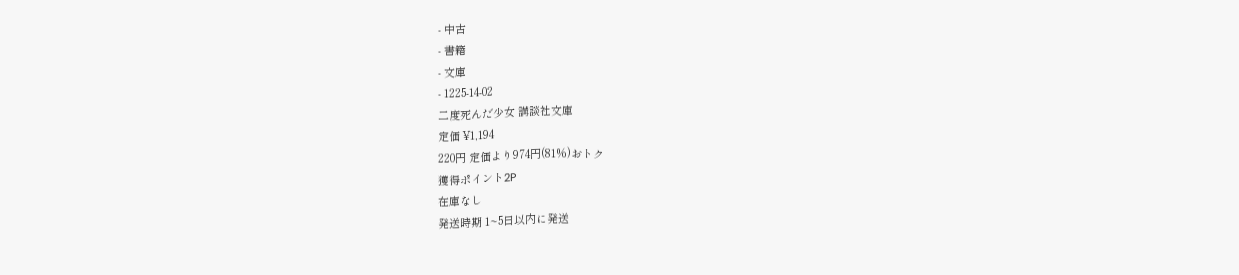- 中古
- 書籍
- 文庫
- 1225-14-02
二度死んだ少女 講談社文庫
定価 ¥1,194
220円 定価より974円(81%)おトク
獲得ポイント2P
在庫なし
発送時期 1~5日以内に発送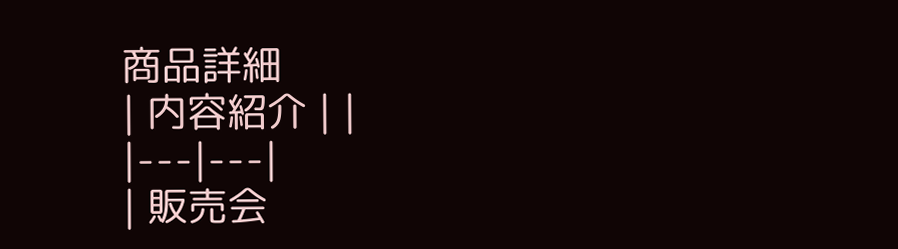商品詳細
| 内容紹介 | |
|---|---|
| 販売会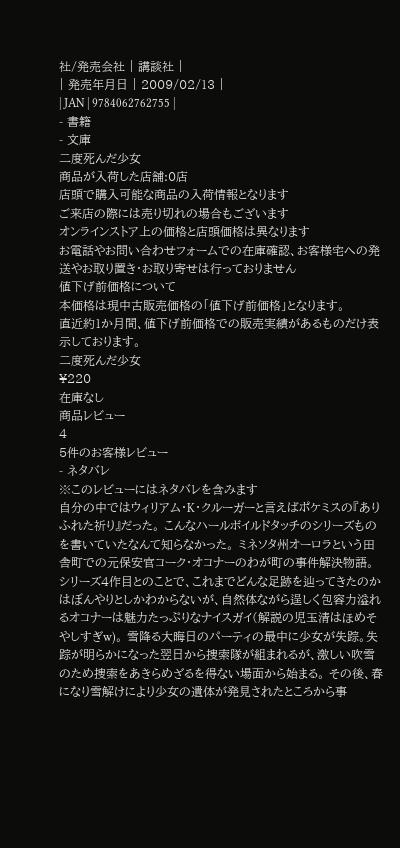社/発売会社 | 講談社 |
| 発売年月日 | 2009/02/13 |
| JAN | 9784062762755 |
- 書籍
- 文庫
二度死んだ少女
商品が入荷した店舗:0店
店頭で購入可能な商品の入荷情報となります
ご来店の際には売り切れの場合もございます
オンラインストア上の価格と店頭価格は異なります
お電話やお問い合わせフォームでの在庫確認、お客様宅への発送やお取り置き・お取り寄せは行っておりません
値下げ前価格について
本価格は現中古販売価格の「値下げ前価格」となります。
直近約1か月間、値下げ前価格での販売実績があるものだけ表示しております。
二度死んだ少女
¥220
在庫なし
商品レビュー
4
5件のお客様レビュー
- ネタバレ
※このレビューにはネタバレを含みます
自分の中ではウィリアム・K・クルーガーと言えばポケミスの『ありふれた祈り』だった。 こんなハールボイルドタッチのシリーズものを書いていたなんて知らなかった。 ミネソタ州オーロラという田舎町での元保安官コーク・オコナーのわが町の事件解決物語。 シリーズ4作目とのことで、これまでどんな足跡を辿ってきたのかはぼんやりとしかわからないが、自然体ながら逞しく包容力溢れるオコナーは魅力たっぷりなナイスガイ(解説の児玉清はほめそやしすぎw)。 雪降る大晦日のパーティの最中に少女が失踪。失踪が明らかになった翌日から捜索隊が組まれるが、激しい吹雪のため捜索をあきらめざるを得ない場面から始まる。 その後、春になり雪解けにより少女の遺体が発見されたところから事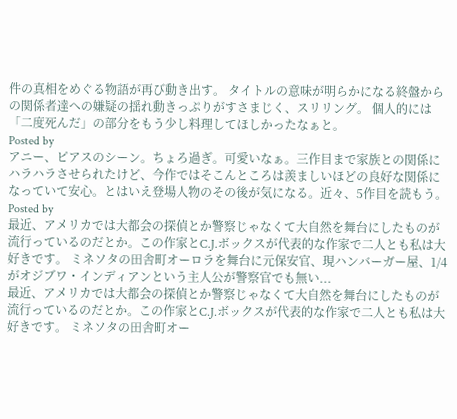件の真相をめぐる物語が再び動き出す。 タイトルの意味が明らかになる終盤からの関係者達への嫌疑の揺れ動きっぷりがすさまじく、スリリング。 個人的には「二度死んだ」の部分をもう少し料理してほしかったなぁと。
Posted by
アニー、ピアスのシーン。ちょろ過ぎ。可愛いなぁ。三作目まで家族との関係にハラハラさせられたけど、今作ではそこんところは羨ましいほどの良好な関係になっていて安心。とはいえ登場人物のその後が気になる。近々、5作目を読もう。
Posted by
最近、アメリカでは大都会の探偵とか警察じゃなくて大自然を舞台にしたものが流行っているのだとか。この作家とC.J.ボックスが代表的な作家で二人とも私は大好きです。 ミネソタの田舎町オーロラを舞台に元保安官、現ハンバーガー屋、1/4がオジブワ・インディアンという主人公が警察官でも無い...
最近、アメリカでは大都会の探偵とか警察じゃなくて大自然を舞台にしたものが流行っているのだとか。この作家とC.J.ボックスが代表的な作家で二人とも私は大好きです。 ミネソタの田舎町オー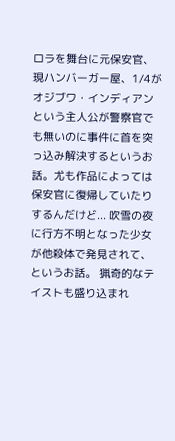ロラを舞台に元保安官、現ハンバーガー屋、1/4がオジブワ・インディアンという主人公が警察官でも無いのに事件に首を突っ込み解決するというお話。尤も作品によっては保安官に復帰していたりするんだけど... 吹雪の夜に行方不明となった少女が他殺体で発見されて、というお話。 猟奇的なテイストも盛り込まれ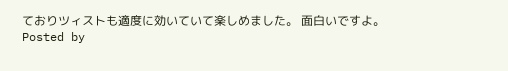ておりツィストも適度に効いていて楽しめました。 面白いですよ。
Posted by